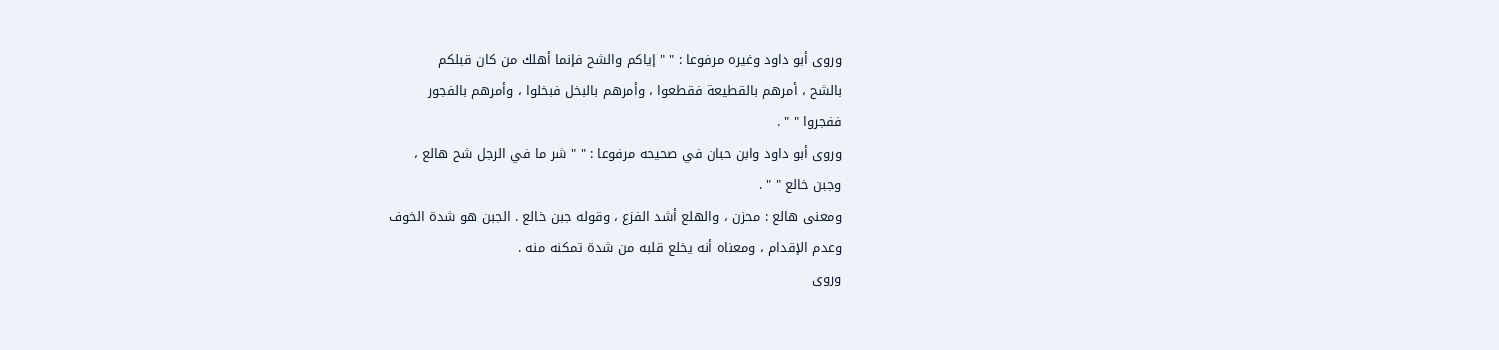وروى أبو داود وغيره مرفوعا : " " إياكم والشح فإنما أهلك من كان قبلكم
بالشح ، أمرهم بالقطيعة فقطعوا ، وأمرهم بالبخل فبخلوا ، وأمرهم بالفجور
ففجروا " " .
وروى أبو داود وابن حبان في صحيحه مرفوعا : " " شر ما في الرجل شح هالع ،
وجبن خالع " " .
ومعنى هالع : محزن ، والهلع أشد الفزع ، وقوله جبن خالع . الجبن هو شدة الخوف
وعدم الإقدام ، ومعناه أنه يخلع قلبه من شدة تمكنه منه .
وروى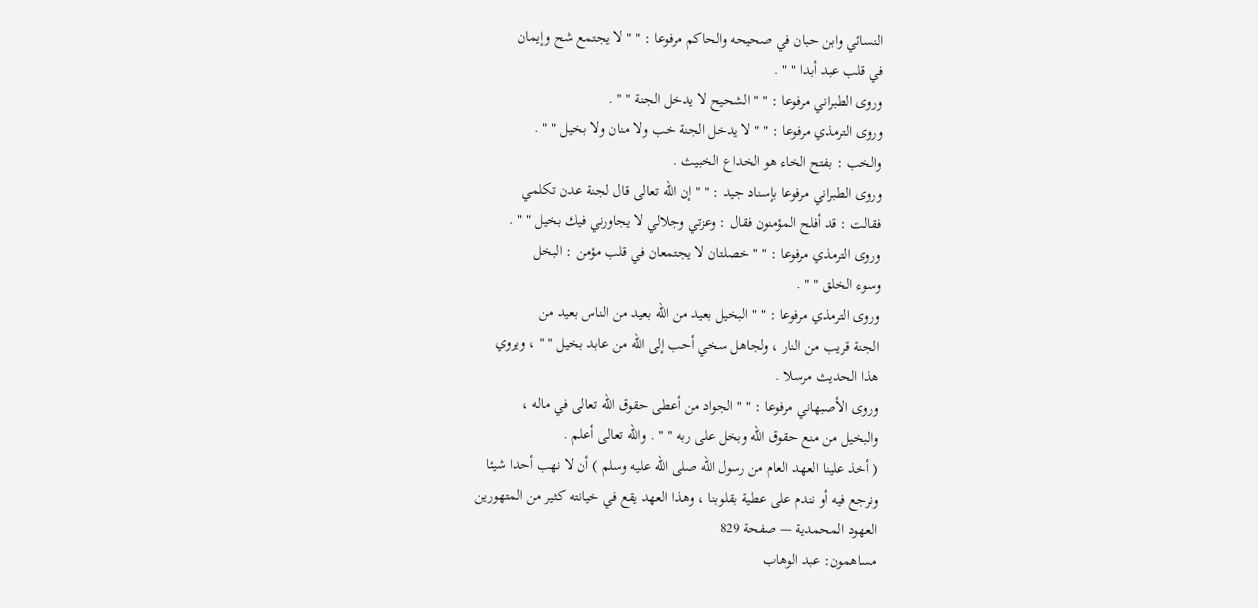النسائي وابن حبان في صحيحه والحاكم مرفوعا : " " لا يجتمع شح وإيمان
في قلب عبد أبدا " " .
وروى الطبراني مرفوعا : " " الشحيح لا يدخل الجنة " " .
وروى الترمذي مرفوعا : " " لا يدخل الجنة خب ولا منان ولا بخيل " " .
والخب : بفتح الخاء هو الخداع الخبيث .
وروى الطبراني مرفوعا بإسناد جيد : " " إن الله تعالى قال لجنة عدن تكلمي
فقالت : قد أفلح المؤمنون فقال : وعزتي وجلالي لا يجاورني فيك بخيل " " .
وروى الترمذي مرفوعا : " " خصلتان لا يجتمعان في قلب مؤمن : البخل
وسوء الخلق " " .
وروى الترمذي مرفوعا : " " البخيل بعيد من الله بعيد من الناس بعيد من
الجنة قريب من النار ، ولجاهل سخي أحب إلى الله من عابد بخيل " " ، ويروي
هذا الحديث مرسلا .
وروى الأصبهاني مرفوعا : " " الجواد من أعطى حقوق الله تعالى في ماله ،
والبخيل من منع حقوق الله وبخل على ربه " " . والله تعالى أعلم .
( أخذ علينا العهد العام من رسول الله صلى الله عليه وسلم ) أن لا نهب أحدا شيئا
ونرجع فيه أو نندم على عطية بقلوبنا ، وهذا العهد يقع في خيانته كثير من المتهورين
العهود المحمدية — صفحة 829
مساهمون: عبد الوهاب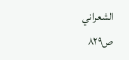الشعراني
ص٨٢٩